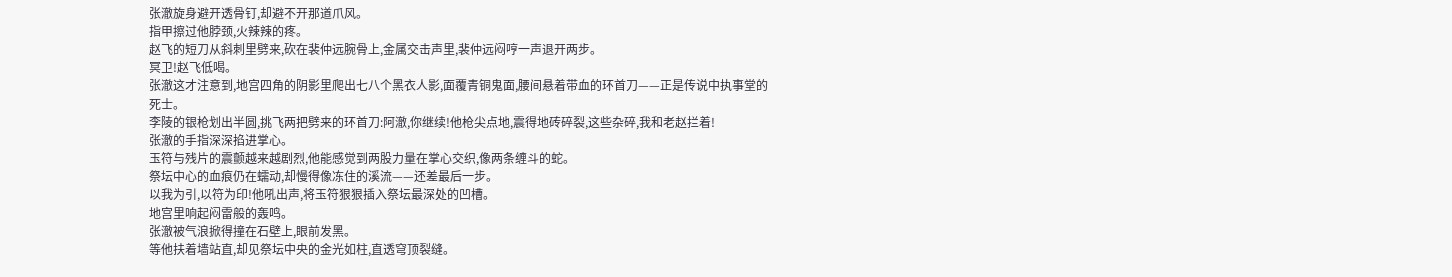张澈旋身避开透骨钉,却避不开那道爪风。
指甲擦过他脖颈,火辣辣的疼。
赵飞的短刀从斜刺里劈来,砍在裴仲远腕骨上,金属交击声里,裴仲远闷哼一声退开两步。
冥卫!赵飞低喝。
张澈这才注意到,地宫四角的阴影里爬出七八个黑衣人影,面覆青铜鬼面,腰间悬着带血的环首刀——正是传说中执事堂的死士。
李陵的银枪划出半圆,挑飞两把劈来的环首刀:阿澈,你继续!他枪尖点地,震得地砖碎裂,这些杂碎,我和老赵拦着!
张澈的手指深深掐进掌心。
玉符与残片的震颤越来越剧烈,他能感觉到两股力量在掌心交织,像两条缠斗的蛇。
祭坛中心的血痕仍在蠕动,却慢得像冻住的溪流——还差最后一步。
以我为引,以符为印!他吼出声,将玉符狠狠插入祭坛最深处的凹槽。
地宫里响起闷雷般的轰鸣。
张澈被气浪掀得撞在石壁上,眼前发黑。
等他扶着墙站直,却见祭坛中央的金光如柱,直透穹顶裂缝。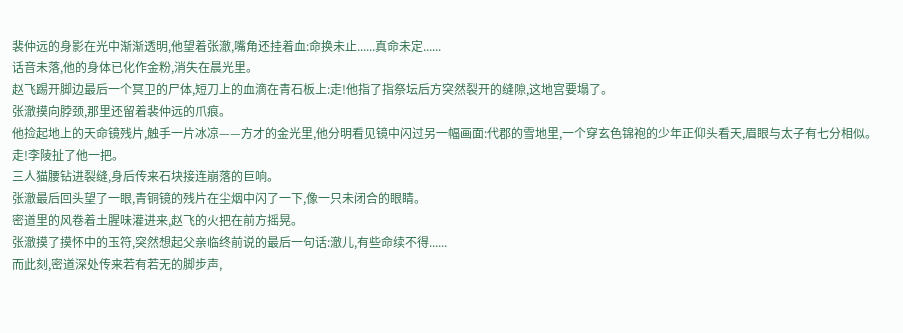裴仲远的身影在光中渐渐透明,他望着张澈,嘴角还挂着血:命换未止......真命未定......
话音未落,他的身体已化作金粉,消失在晨光里。
赵飞踢开脚边最后一个冥卫的尸体,短刀上的血滴在青石板上:走!他指了指祭坛后方突然裂开的缝隙,这地宫要塌了。
张澈摸向脖颈,那里还留着裴仲远的爪痕。
他捡起地上的天命镜残片,触手一片冰凉——方才的金光里,他分明看见镜中闪过另一幅画面:代郡的雪地里,一个穿玄色锦袍的少年正仰头看天,眉眼与太子有七分相似。
走!李陵扯了他一把。
三人猫腰钻进裂缝,身后传来石块接连崩落的巨响。
张澈最后回头望了一眼,青铜镜的残片在尘烟中闪了一下,像一只未闭合的眼睛。
密道里的风卷着土腥味灌进来,赵飞的火把在前方摇晃。
张澈摸了摸怀中的玉符,突然想起父亲临终前说的最后一句话:澈儿,有些命续不得......
而此刻,密道深处传来若有若无的脚步声,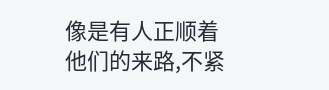像是有人正顺着他们的来路,不紧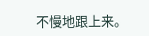不慢地跟上来。